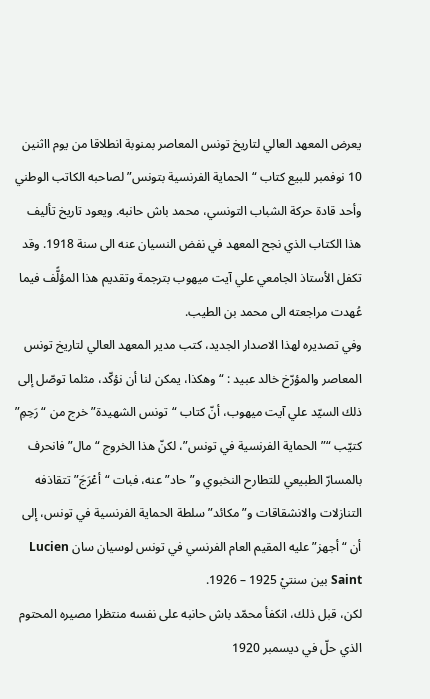يعرض المعهد العالي لتاريخ تونس المعاصر بمنوبة انطلاقا من يوم ااثنين 10 نوفمبر للبيع كتاب “الحماية الفرنسية بتونس” لصاحبه الكاتب الوطني وأحد قادة حركة الشباب التونسي، محمد باش حانبه. ويعود تاريخ تأليف هذا الكتاب الذي نجح المعهد في نفض النسيان عنه الى سنة 1918. وقد تكفل الأستاذ الجامعي علي آيت ميهوب بترجمة وتقديم هذا المؤلًّف فيما عُهدت مراجعته الى محمد بن الطيب.
وفي تصديره لهذا الاصدار الجديد، كتب مدير المعهد العالي لتاريخ تونس المعاصر والمؤرّخ خالد عبيد : “وهكذا، يمكن لنا أن نؤكّد، مثلما توصّل إلى ذلك السيّد علي آيت ميهوب، أنّ كتاب “تونس الشهيدة” خرج من “رَحِمِ” كتيّب “”الحماية الفرنسية في تونس”، لكنّ هذا الخروج “مال” فانحرف بالمسارّ الطبيعي للتطارح النخبوي و”حاد” عنه، فبات “أعْرَجَ” تتقاذفه التنازلات والانشقاقات و”مكائد” سلطة الحماية الفرنسية في تونس، إلى أن “أجهز” عليه المقيم العام الفرنسي في تونس لوسيان سان Lucien Saint بين سنتيْ 1925 – 1926.
لكن، قبل ذلك، انكفأ محمّد باش حانبه على نفسه منتظرا مصيره المحتوم الذي حلّ في ديسمبر 1920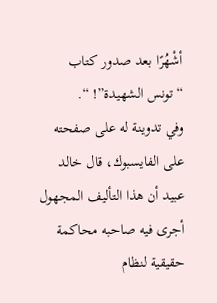أشْهُرًا بعد صدور كتاب “تونس الشهيدة”! “.
وفي تدوينة له على صفحته على الفايسبوك، قال خالد عبيد أن هذا التأليف المجهول أجرى فيه صاحبه محاكمة حقيقية لنظام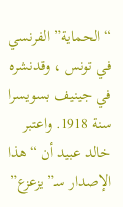“الحماية” الفرنسي في تونس ، وقدنشره في جينيف بسويسرا سنة 1918. واعتبر خالد عبيد أن “هذا الإصدار سـ”يزعزع”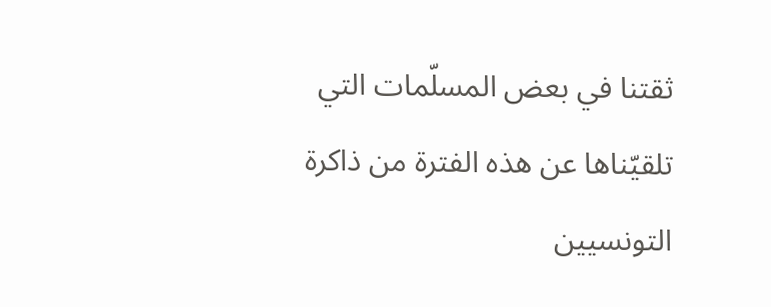ثقتنا في بعض المسلّمات التي تلقيّناها عن هذه الفترة من ذاكرة التونسيين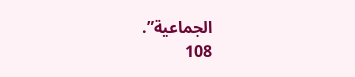الجماعية”.
108